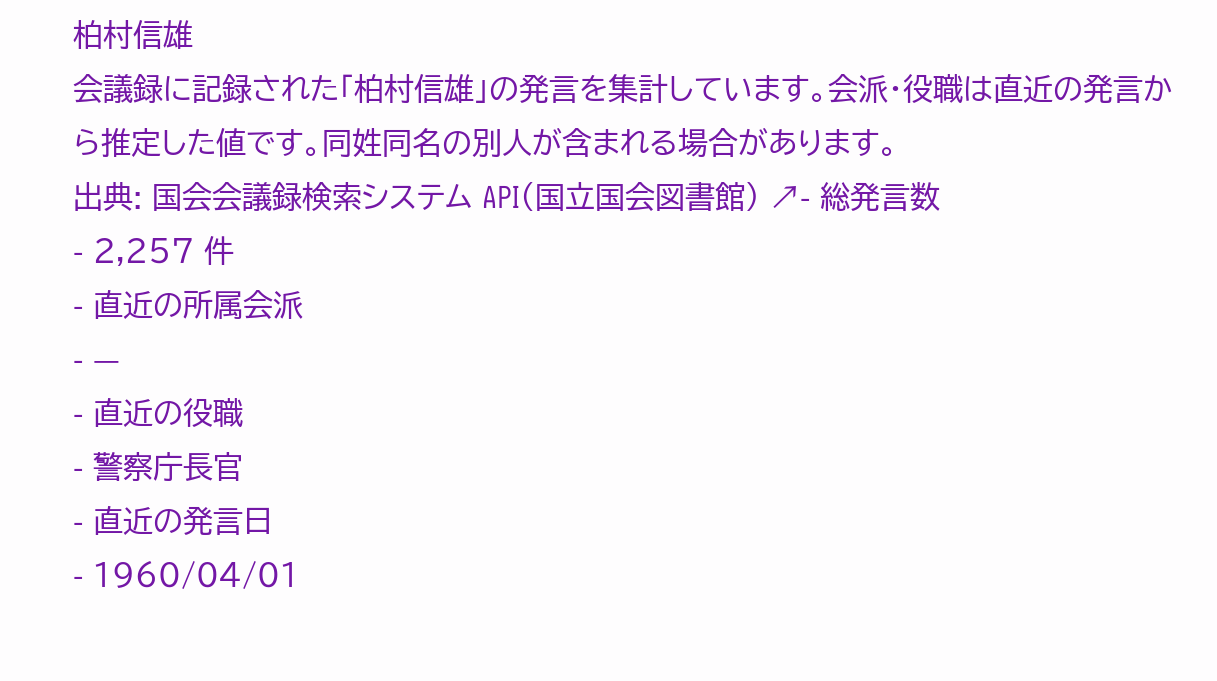柏村信雄
会議録に記録された「柏村信雄」の発言を集計しています。会派・役職は直近の発言から推定した値です。同姓同名の別人が含まれる場合があります。
出典: 国会会議録検索システム API(国立国会図書館) ↗- 総発言数
- 2,257 件
- 直近の所属会派
- —
- 直近の役職
- 警察庁長官
- 直近の発言日
- 1960/04/01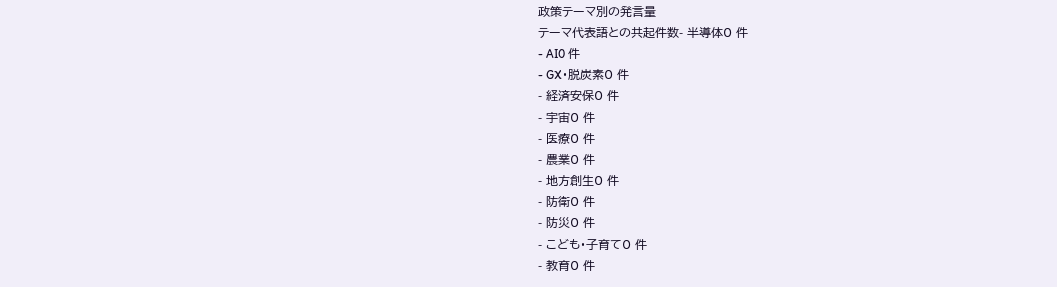政策テーマ別の発言量
テーマ代表語との共起件数- 半導体0 件
- AI0 件
- GX・脱炭素0 件
- 経済安保0 件
- 宇宙0 件
- 医療0 件
- 農業0 件
- 地方創生0 件
- 防衛0 件
- 防災0 件
- こども・子育て0 件
- 教育0 件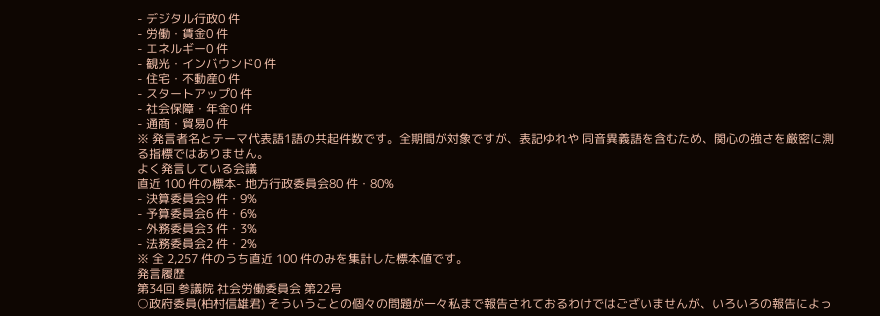- デジタル行政0 件
- 労働・賃金0 件
- エネルギー0 件
- 観光・インバウンド0 件
- 住宅・不動産0 件
- スタートアップ0 件
- 社会保障・年金0 件
- 通商・貿易0 件
※ 発言者名とテーマ代表語1語の共起件数です。全期間が対象ですが、表記ゆれや 同音異義語を含むため、関心の強さを厳密に測る指標ではありません。
よく発言している会議
直近 100 件の標本- 地方行政委員会80 件・80%
- 決算委員会9 件・9%
- 予算委員会6 件・6%
- 外務委員会3 件・3%
- 法務委員会2 件・2%
※ 全 2,257 件のうち直近 100 件のみを集計した標本値です。
発言履歴
第34回 参議院 社会労働委員会 第22号
○政府委員(柏村信雄君) そういうことの個々の問題が一々私まで報告されておるわけではございませんが、いろいろの報告によっ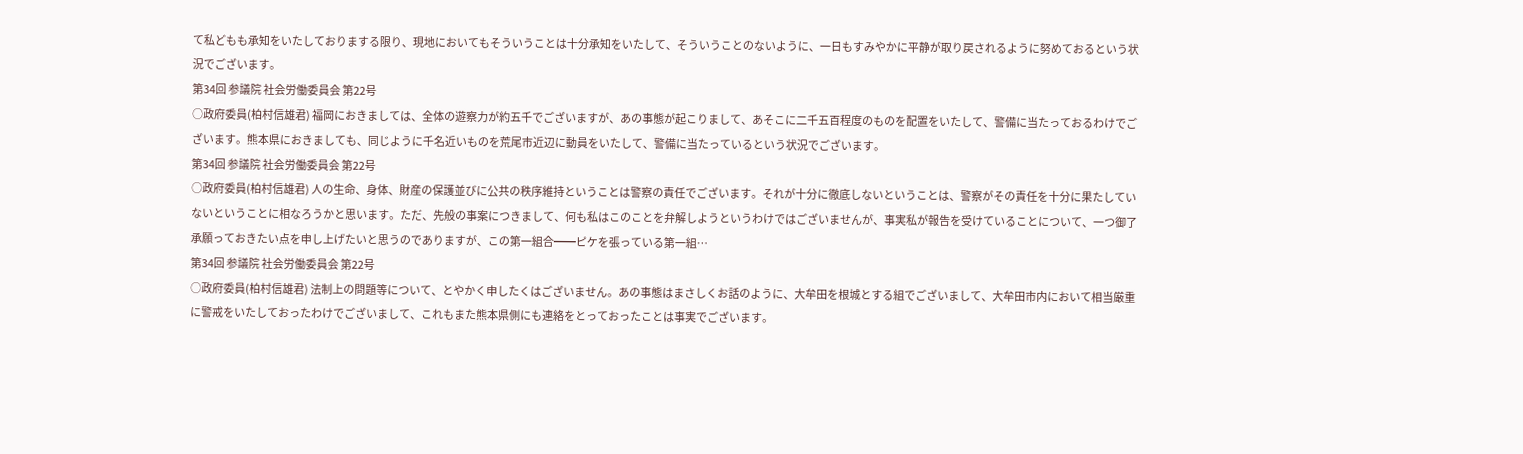て私どもも承知をいたしておりまする限り、現地においてもそういうことは十分承知をいたして、そういうことのないように、一日もすみやかに平静が取り戻されるように努めておるという状況でございます。
第34回 参議院 社会労働委員会 第22号
○政府委員(柏村信雄君) 福岡におきましては、全体の遊察力が約五千でございますが、あの事態が起こりまして、あそこに二千五百程度のものを配置をいたして、警備に当たっておるわけでございます。熊本県におきましても、同じように千名近いものを荒尾市近辺に動員をいたして、警備に当たっているという状況でございます。
第34回 参議院 社会労働委員会 第22号
○政府委員(柏村信雄君) 人の生命、身体、財産の保護並びに公共の秩序維持ということは警察の責任でございます。それが十分に徹底しないということは、警察がその責任を十分に果たしていないということに相なろうかと思います。ただ、先般の事案につきまして、何も私はこのことを弁解しようというわけではございませんが、事実私が報告を受けていることについて、一つ御了承願っておきたい点を申し上げたいと思うのでありますが、この第一組合━━ピケを張っている第一組…
第34回 参議院 社会労働委員会 第22号
○政府委員(柏村信雄君) 法制上の問題等について、とやかく申したくはございません。あの事態はまさしくお話のように、大牟田を根城とする組でございまして、大牟田市内において相当厳重に警戒をいたしておったわけでございまして、これもまた熊本県側にも連絡をとっておったことは事実でございます。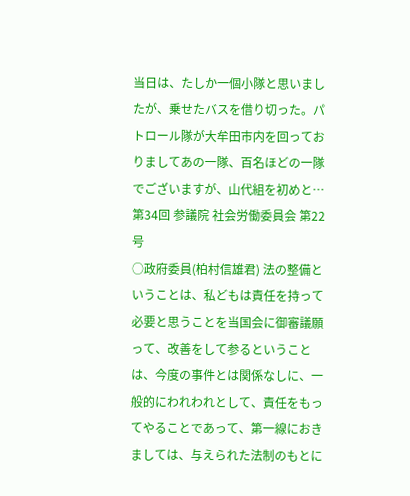当日は、たしか一個小隊と思いましたが、乗せたバスを借り切った。パトロール隊が大牟田市内を回っておりましてあの一隊、百名ほどの一隊でございますが、山代組を初めと…
第34回 参議院 社会労働委員会 第22号
○政府委員(柏村信雄君) 法の整備ということは、私どもは責任を持って必要と思うことを当国会に御審議願って、改善をして参るということは、今度の事件とは関係なしに、一般的にわれわれとして、責任をもってやることであって、第一線におきましては、与えられた法制のもとに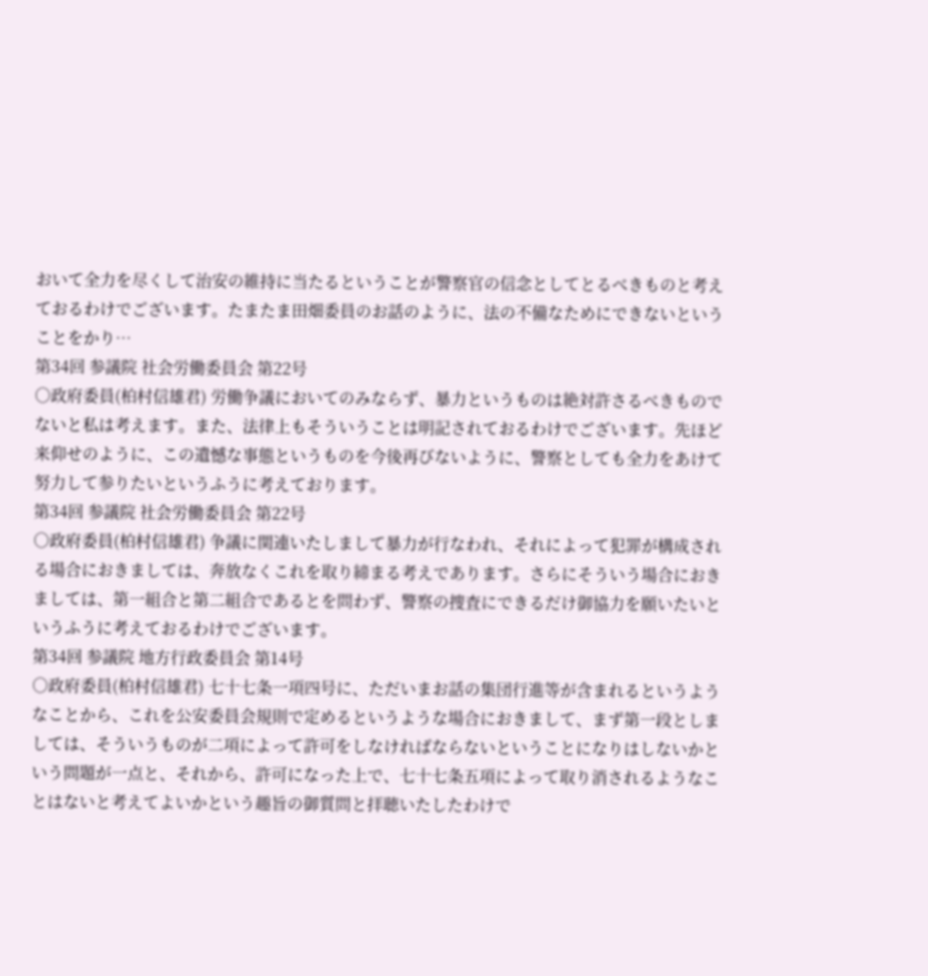おいて全力を尽くして治安の維持に当たるということが警察官の信念としてとるべきものと考えておるわけでございます。たまたま田畑委員のお話のように、法の不備なためにできないということをかり…
第34回 参議院 社会労働委員会 第22号
○政府委員(柏村信雄君) 労働争議においてのみならず、暴力というものは絶対許さるべきものでないと私は考えます。また、法律上もそういうことは明記されておるわけでございます。先ほど来仰せのように、この遺憾な事態というものを今後再びないように、警察としても全力をあけて努力して参りたいというふうに考えております。
第34回 参議院 社会労働委員会 第22号
○政府委員(柏村信雄君) 争議に関連いたしまして暴力が行なわれ、それによって犯罪が構成される場合におきましては、奔放なくこれを取り締まる考えであります。さらにそういう場合におきましては、第一組合と第二組合であるとを問わず、警察の捜査にできるだけ御協力を願いたいというふうに考えておるわけでございます。
第34回 参議院 地方行政委員会 第14号
○政府委員(柏村信雄君) 七十七条一項四号に、ただいまお話の集団行進等が含まれるというようなことから、これを公安委員会規則で定めるというような場合におきまして、まず第一段としましては、そういうものが二項によって許可をしなければならないということになりはしないかという問題が一点と、それから、許可になった上で、七十七条五項によって取り消されるようなことはないと考えてよいかという趣旨の御質問と拝聴いたしたわけで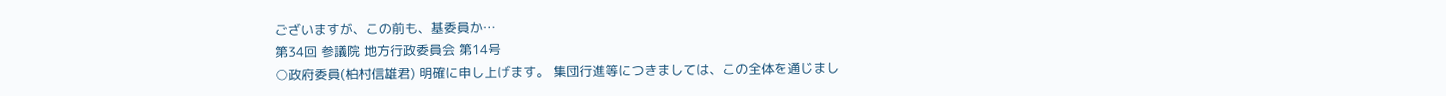ございますが、この前も、基委員か…
第34回 参議院 地方行政委員会 第14号
○政府委員(柏村信雄君) 明確に申し上げます。 集団行進等につきましては、この全体を通じまし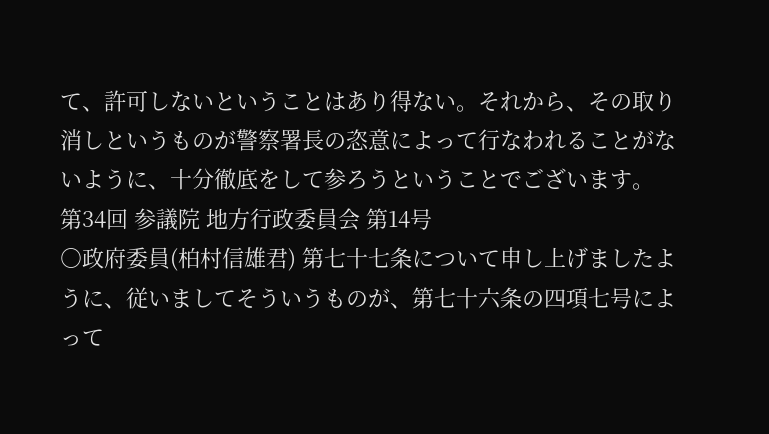て、許可しないということはあり得ない。それから、その取り消しというものが警察署長の恣意によって行なわれることがないように、十分徹底をして参ろうということでございます。
第34回 参議院 地方行政委員会 第14号
○政府委員(柏村信雄君) 第七十七条について申し上げましたように、従いましてそういうものが、第七十六条の四項七号によって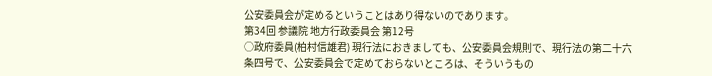公安委員会が定めるということはあり得ないのであります。
第34回 参議院 地方行政委員会 第12号
○政府委員(柏村信雄君) 現行法におきましても、公安委員会規則で、現行法の第二十六条四号で、公安委員会で定めておらないところは、そういうもの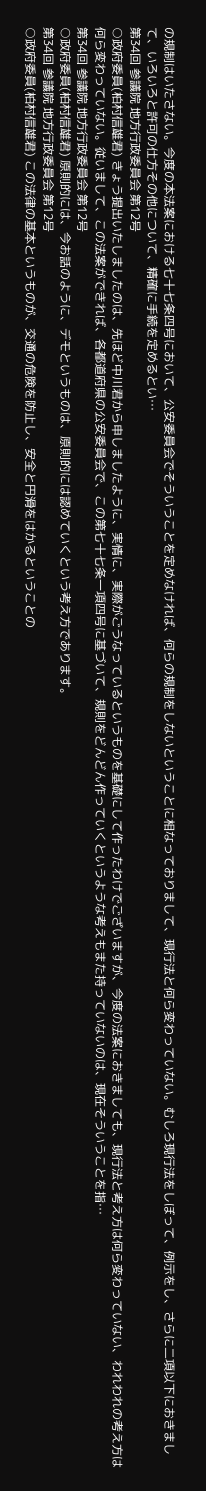の規制はいたさない。今度の本法案における七十七条四号において、公安委員会でそういうことを定めなければ、何らの規制をしないということに相なっておりまして、現行法と何ら変わっていない。むしろ現行法をしぼって、例示をし、さらに二項以下におきまして、いろいろと許可の仕方その他について、精確に手続を定めるとい…
第34回 参議院 地方行政委員会 第12号
○政府委員(柏村信雄君) きょう提出いたしましたのは、先ほど中川君から申しましたように、実情に、実際がごうなっているというものを基礎にして作ったわけでございますが、今度の法案におきましても、現行法と考え方は何ら変わっていない、われわれの考え方は何ら変わっていない。従いまして、この法案ができれば、各都道府県の公安委員会で、この第七十七条一項四号に基づいて、規則をどんどん作っていくというような考えもまた持っていないのは、現在そういうことを指…
第34回 参議院 地方行政委員会 第12号
○政府委員(柏村信雄君) 原則的には、今お話のように、デモというものは、原則的には認めていくという考え方であります。
第34回 参議院 地方行政委員会 第12号
○政府委員(柏村信雄君) この法律の基本というものが、交通の危険を防止し、安全と円滑をはかるということの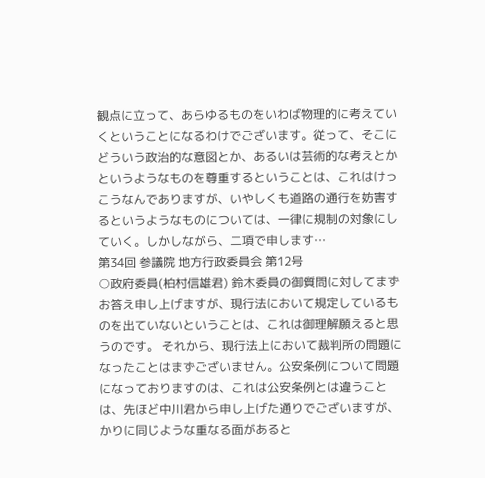観点に立って、あらゆるものをいわば物理的に考えていくということになるわけでございます。従って、そこにどういう政治的な意図とか、あるいは芸術的な考えとかというようなものを尊重するということは、これはけっこうなんでありますが、いやしくも道路の通行を妨害するというようなものについては、一律に規制の対象にしていく。しかしながら、二項で申します…
第34回 参議院 地方行政委員会 第12号
○政府委員(柏村信雄君) 鈴木委員の御質問に対してまずお答え申し上げますが、現行法において規定しているものを出ていないということは、これは御理解願えると思うのです。 それから、現行法上において裁判所の問題になったことはまずございません。公安条例について問題になっておりますのは、これは公安条例とは違うことは、先ほど中川君から申し上げた通りでございますが、かりに同じような重なる面があると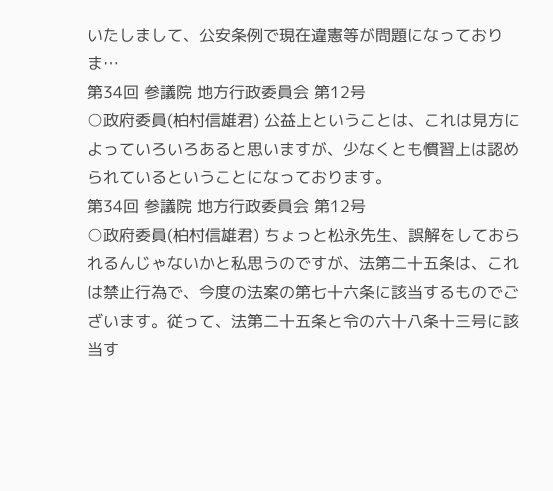いたしまして、公安条例で現在違憲等が問題になっておりま…
第34回 参議院 地方行政委員会 第12号
○政府委員(柏村信雄君) 公益上ということは、これは見方によっていろいろあると思いますが、少なくとも慣習上は認められているということになっております。
第34回 参議院 地方行政委員会 第12号
○政府委員(柏村信雄君) ちょっと松永先生、誤解をしておられるんじゃないかと私思うのですが、法第二十五条は、これは禁止行為で、今度の法案の第七十六条に該当するものでございます。従って、法第二十五条と令の六十八条十三号に該当す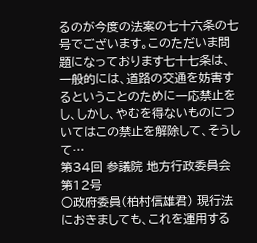るのが今度の法案の七十六条の七号でございます。このただいま問題になっております七十七条は、一般的には、道路の交通を妨害するということのために一応禁止をし、しかし、やむを得ないものについてはこの禁止を解除して、そうして…
第34回 参議院 地方行政委員会 第12号
○政府委員(柏村信雄君) 現行法におきましても、これを運用する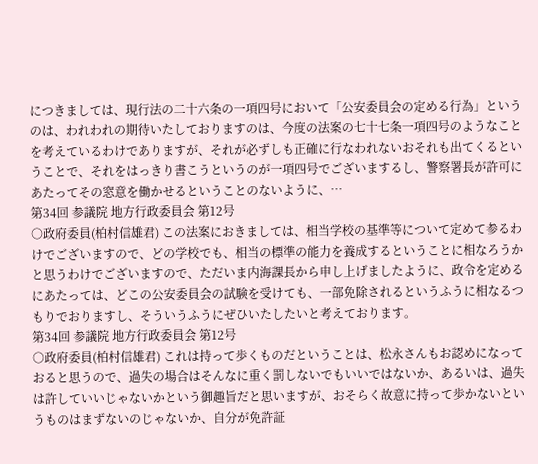につきましては、現行法の二十六条の一項四号において「公安委員会の定める行為」というのは、われわれの期待いたしておりますのは、今度の法案の七十七条一項四号のようなことを考えているわけでありますが、それが必ずしも正確に行なわれないおそれも出てくるということで、それをはっきり書こうというのが一項四号でございまするし、警察署長が許可にあたってその窓意を働かせるということのないように、…
第34回 参議院 地方行政委員会 第12号
○政府委員(柏村信雄君) この法案におきましては、相当学校の基準等について定めて参るわけでございますので、どの学校でも、相当の標準の能力を養成するということに相なろうかと思うわけでございますので、ただいま内海課長から申し上げましたように、政令を定めるにあたっては、どこの公安委員会の試験を受けても、一部免除されるというふうに相なるつもりでおりますし、そういうふうにぜひいたしたいと考えております。
第34回 参議院 地方行政委員会 第12号
○政府委員(柏村信雄君) これは持って歩くものだということは、松永さんもお認めになっておると思うので、過失の場合はそんなに重く罰しないでもいいではないか、あるいは、過失は許していいじゃないかという御趣旨だと思いますが、おそらく故意に持って歩かないというものはまずないのじゃないか、自分が免許証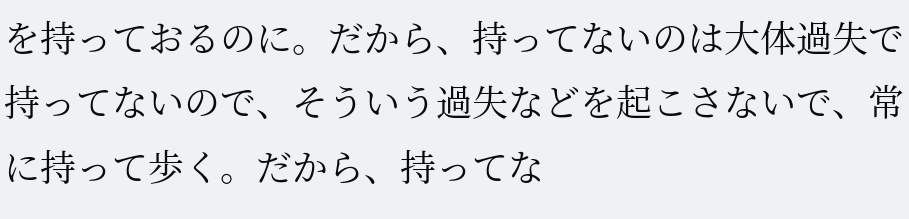を持っておるのに。だから、持ってないのは大体過失で持ってないので、そういう過失などを起こさないで、常に持って歩く。だから、持ってな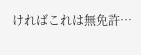ければこれは無免許…